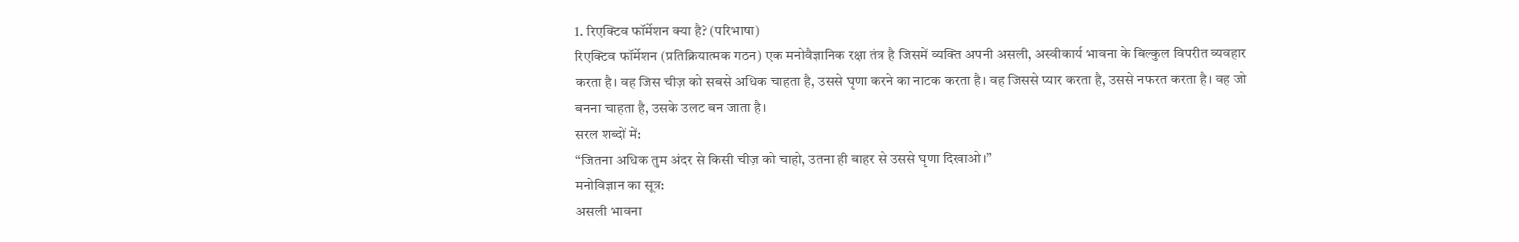1. रिएक्टिव फॉर्मेशन क्या है? (परिभाषा)
रिएक्टिव फॉर्मेशन (प्रतिक्रियात्मक गठन) एक मनोवैज्ञानिक रक्षा तंत्र है जिसमें व्यक्ति अपनी असली, अस्वीकार्य भावना के बिल्कुल विपरीत व्यवहार करता है। वह जिस चीज़ को सबसे अधिक चाहता है, उससे घृणा करने का नाटक करता है। वह जिससे प्यार करता है, उससे नफरत करता है। वह जो बनना चाहता है, उसके उलट बन जाता है।
सरल शब्दों में:
“जितना अधिक तुम अंदर से किसी चीज़ को चाहो, उतना ही बाहर से उससे घृणा दिखाओ।”
मनोविज्ञान का सूत्र:
असली भावना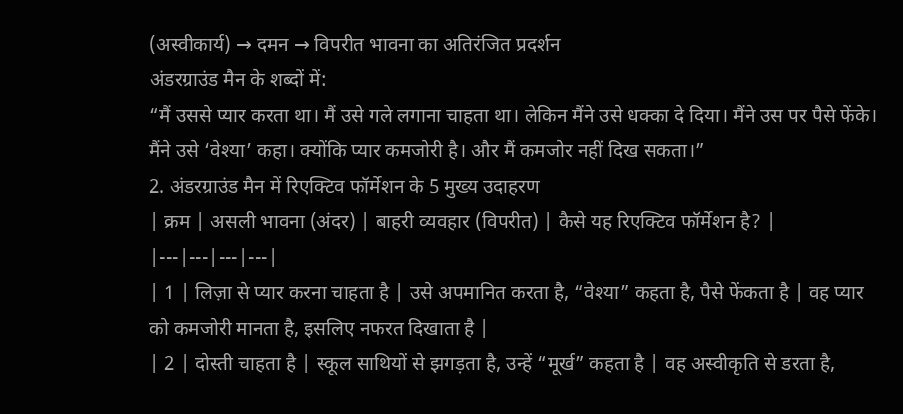(अस्वीकार्य) → दमन → विपरीत भावना का अतिरंजित प्रदर्शन
अंडरग्राउंड मैन के शब्दों में:
“मैं उससे प्यार करता था। मैं उसे गले लगाना चाहता था। लेकिन मैंने उसे धक्का दे दिया। मैंने उस पर पैसे फेंके। मैंने उसे ‘वेश्या’ कहा। क्योंकि प्यार कमजोरी है। और मैं कमजोर नहीं दिख सकता।”
2. अंडरग्राउंड मैन में रिएक्टिव फॉर्मेशन के 5 मुख्य उदाहरण
| क्रम | असली भावना (अंदर) | बाहरी व्यवहार (विपरीत) | कैसे यह रिएक्टिव फॉर्मेशन है? |
|---|---|---|---|
| 1 | लिज़ा से प्यार करना चाहता है | उसे अपमानित करता है, “वेश्या” कहता है, पैसे फेंकता है | वह प्यार को कमजोरी मानता है, इसलिए नफरत दिखाता है |
| 2 | दोस्ती चाहता है | स्कूल साथियों से झगड़ता है, उन्हें “मूर्ख” कहता है | वह अस्वीकृति से डरता है,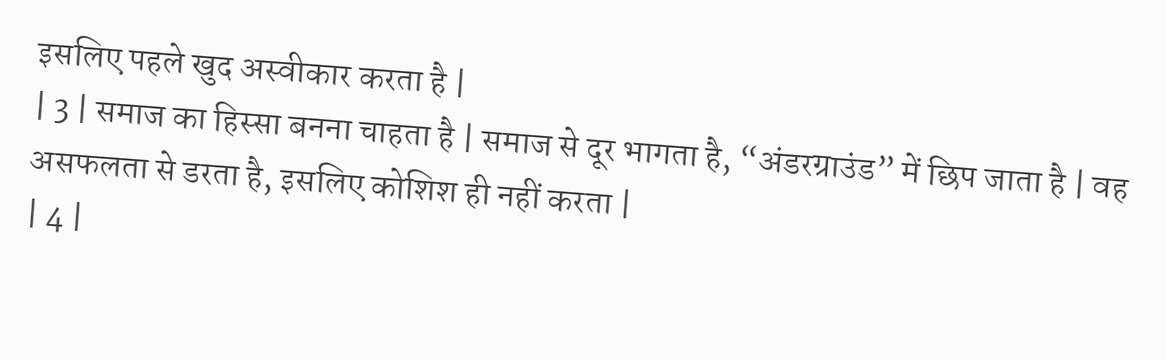इसलिए पहले खुद अस्वीकार करता है |
| 3 | समाज का हिस्सा बनना चाहता है | समाज से दूर भागता है, “अंडरग्राउंड” में छिप जाता है | वह असफलता से डरता है, इसलिए कोशिश ही नहीं करता |
| 4 |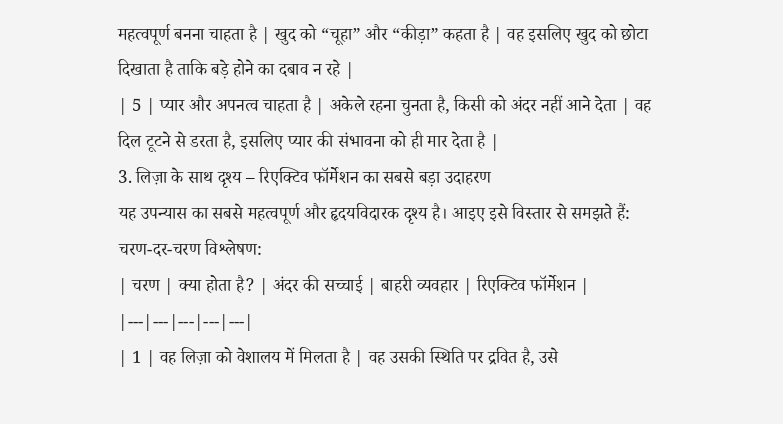महत्वपूर्ण बनना चाहता है | खुद को “चूहा” और “कीड़ा” कहता है | वह इसलिए खुद को छोटा दिखाता है ताकि बड़े होने का दबाव न रहे |
| 5 | प्यार और अपनत्व चाहता है | अकेले रहना चुनता है, किसी को अंदर नहीं आने देता | वह दिल टूटने से डरता है, इसलिए प्यार की संभावना को ही मार देता है |
3. लिज़ा के साथ दृश्य – रिएक्टिव फॉर्मेशन का सबसे बड़ा उदाहरण
यह उपन्यास का सबसे महत्वपूर्ण और हृदयविदारक दृश्य है। आइए इसे विस्तार से समझते हैं:
चरण-दर-चरण विश्लेषण:
| चरण | क्या होता है? | अंदर की सच्चाई | बाहरी व्यवहार | रिएक्टिव फॉर्मेशन |
|---|---|---|---|---|
| 1 | वह लिज़ा को वेशालय में मिलता है | वह उसकी स्थिति पर द्रवित है, उसे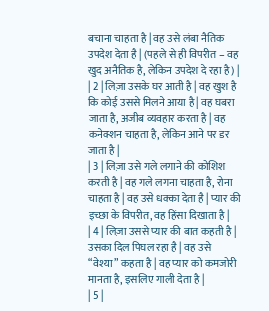बचाना चाहता है | वह उसे लंबा नैतिक उपदेश देता है | (पहले से ही विपरीत – वह खुद अनैतिक है, लेकिन उपदेश दे रहा है) |
| 2 | लिज़ा उसके घर आती है | वह खुश है कि कोई उससे मिलने आया है | वह घबरा जाता है, अजीब व्यवहार करता है | वह कनेक्शन चाहता है, लेकिन आने पर डर जाता है |
| 3 | लिज़ा उसे गले लगाने की कोशिश करती है | वह गले लगना चाहता है, रोना चाहता है | वह उसे धक्का देता है | प्यार की इच्छा के विपरीत, वह हिंसा दिखाता है |
| 4 | लिज़ा उससे प्यार की बात कहती है | उसका दिल पिघल रहा है | वह उसे “वेश्या” कहता है | वह प्यार को कमजोरी मानता है, इसलिए गाली देता है |
| 5 |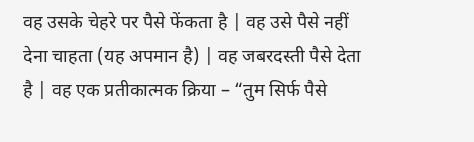वह उसके चेहरे पर पैसे फेंकता है | वह उसे पैसे नहीं देना चाहता (यह अपमान है) | वह जबरदस्ती पैसे देता है | वह एक प्रतीकात्मक क्रिया – “तुम सिर्फ पैसे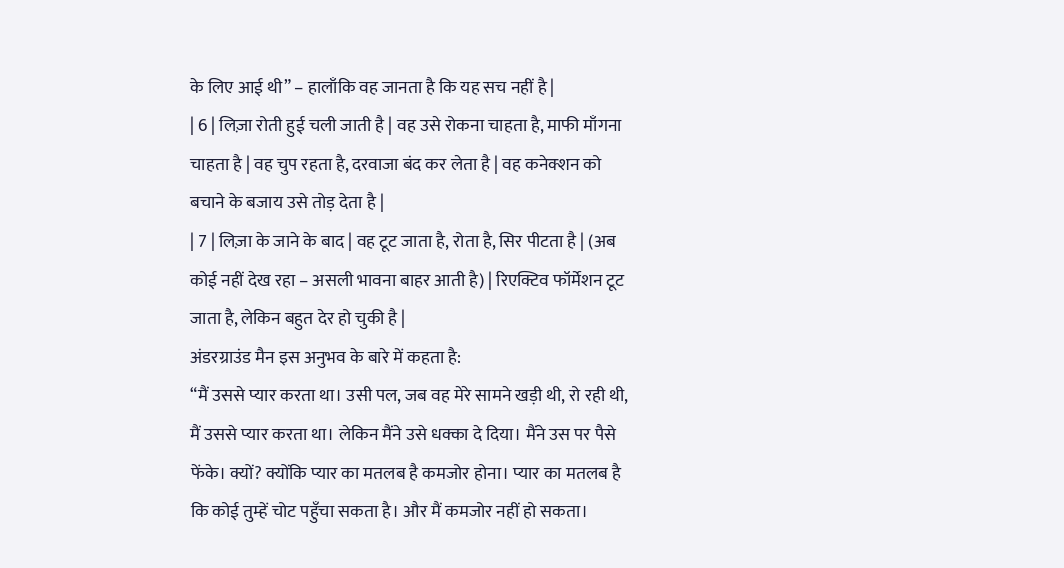के लिए आई थी” – हालाँकि वह जानता है कि यह सच नहीं है |
| 6 | लिज़ा रोती हुई चली जाती है | वह उसे रोकना चाहता है, माफी माँगना चाहता है | वह चुप रहता है, दरवाजा बंद कर लेता है | वह कनेक्शन को बचाने के बजाय उसे तोड़ देता है |
| 7 | लिज़ा के जाने के बाद | वह टूट जाता है, रोता है, सिर पीटता है | (अब कोई नहीं देख रहा – असली भावना बाहर आती है) | रिएक्टिव फॉर्मेशन टूट जाता है, लेकिन बहुत देर हो चुकी है |
अंडरग्राउंड मैन इस अनुभव के बारे में कहता है:
“मैं उससे प्यार करता था। उसी पल, जब वह मेरे सामने खड़ी थी, रो रही थी, मैं उससे प्यार करता था। लेकिन मैंने उसे धक्का दे दिया। मैंने उस पर पैसे फेंके। क्यों? क्योंकि प्यार का मतलब है कमजोर होना। प्यार का मतलब है कि कोई तुम्हें चोट पहुँचा सकता है। और मैं कमजोर नहीं हो सकता।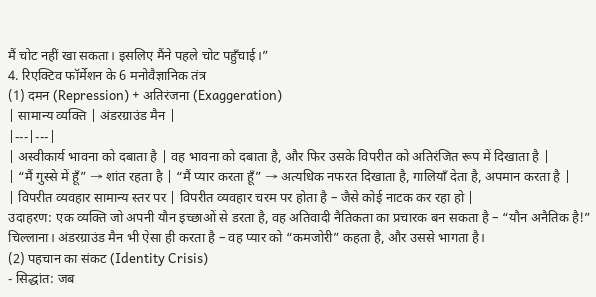मैं चोट नहीं खा सकता। इसलिए मैंने पहले चोट पहुँचाई।”
4. रिएक्टिव फॉर्मेशन के 6 मनोवैज्ञानिक तंत्र
(1) दमन (Repression) + अतिरंजना (Exaggeration)
| सामान्य व्यक्ति | अंडरग्राउंड मैन |
|---|---|
| अस्वीकार्य भावना को दबाता है | वह भावना को दबाता है, और फिर उसके विपरीत को अतिरंजित रूप में दिखाता है |
| “मैं गुस्से में हूँ” → शांत रहता है | “मैं प्यार करता हूँ” → अत्यधिक नफरत दिखाता है, गालियाँ देता है, अपमान करता है |
| विपरीत व्यवहार सामान्य स्तर पर | विपरीत व्यवहार चरम पर होता है – जैसे कोई नाटक कर रहा हो |
उदाहरण: एक व्यक्ति जो अपनी यौन इच्छाओं से डरता है, वह अतिवादी नैतिकता का प्रचारक बन सकता है – “यौन अनैतिक है!” चिल्लाना। अंडरग्राउंड मैन भी ऐसा ही करता है – वह प्यार को “कमजोरी” कहता है, और उससे भागता है।
(2) पहचान का संकट (Identity Crisis)
- सिद्धांत: जब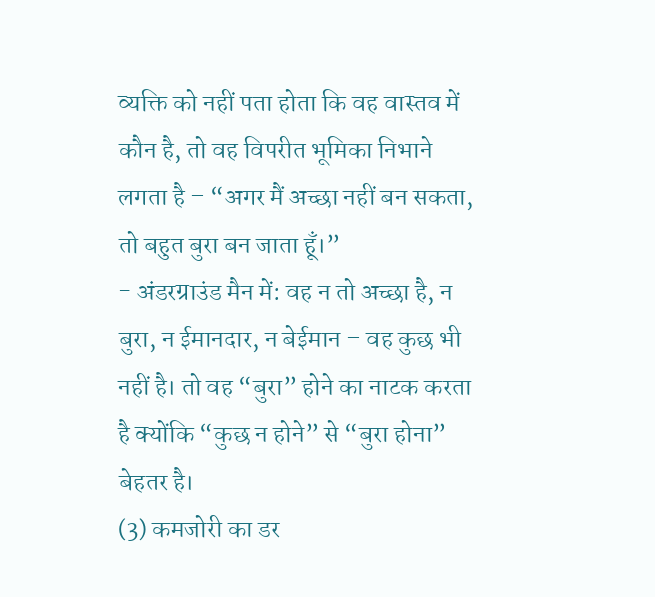व्यक्ति को नहीं पता होता कि वह वास्तव में कौन है, तो वह विपरीत भूमिका निभाने लगता है – “अगर मैं अच्छा नहीं बन सकता, तो बहुत बुरा बन जाता हूँ।”
- अंडरग्राउंड मैन में: वह न तो अच्छा है, न बुरा, न ईमानदार, न बेईमान – वह कुछ भी नहीं है। तो वह “बुरा” होने का नाटक करता है क्योंकि “कुछ न होने” से “बुरा होना” बेहतर है।
(3) कमजोरी का डर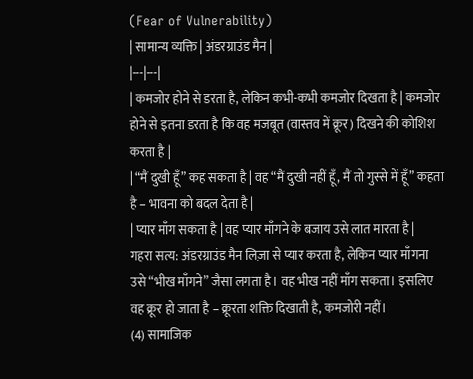(Fear of Vulnerability)
| सामान्य व्यक्ति | अंडरग्राउंड मैन |
|---|---|
| कमजोर होने से डरता है, लेकिन कभी-कभी कमजोर दिखता है | कमजोर होने से इतना डरता है कि वह मजबूत (वास्तव में क्रूर) दिखने की कोशिश करता है |
| “मैं दुखी हूँ” कह सकता है | वह “मैं दुखी नहीं हूँ, मैं तो गुस्से में हूँ” कहता है – भावना को बदल देता है |
| प्यार माँग सकता है | वह प्यार माँगने के बजाय उसे लात मारता है |
गहरा सत्य: अंडरग्राउंड मैन लिज़ा से प्यार करता है, लेकिन प्यार माँगना उसे “भीख माँगने” जैसा लगता है। वह भीख नहीं माँग सकता। इसलिए वह क्रूर हो जाता है – क्रूरता शक्ति दिखाती है, कमजोरी नहीं।
(4) सामाजिक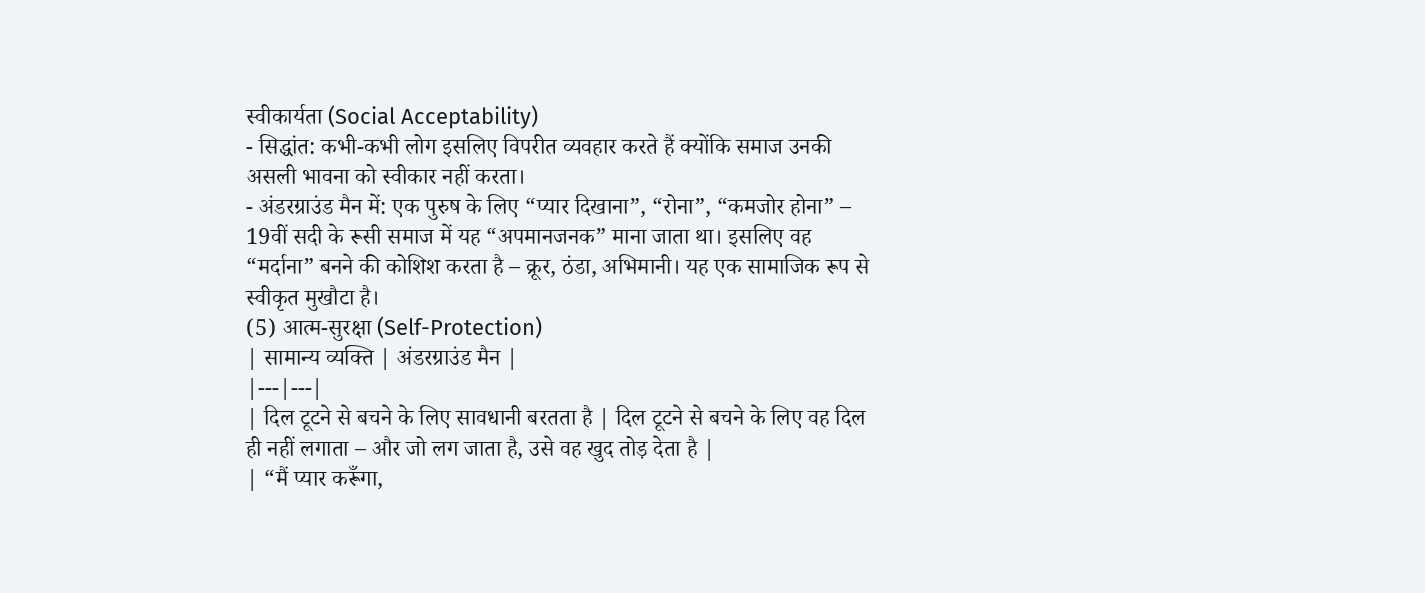स्वीकार्यता (Social Acceptability)
- सिद्धांत: कभी-कभी लोग इसलिए विपरीत व्यवहार करते हैं क्योंकि समाज उनकी असली भावना को स्वीकार नहीं करता।
- अंडरग्राउंड मैन में: एक पुरुष के लिए “प्यार दिखाना”, “रोना”, “कमजोर होना” – 19वीं सदी के रूसी समाज में यह “अपमानजनक” माना जाता था। इसलिए वह “मर्दाना” बनने की कोशिश करता है – क्रूर, ठंडा, अभिमानी। यह एक सामाजिक रूप से स्वीकृत मुखौटा है।
(5) आत्म-सुरक्षा (Self-Protection)
| सामान्य व्यक्ति | अंडरग्राउंड मैन |
|---|---|
| दिल टूटने से बचने के लिए सावधानी बरतता है | दिल टूटने से बचने के लिए वह दिल ही नहीं लगाता – और जो लग जाता है, उसे वह खुद तोड़ देता है |
| “मैं प्यार करूँगा,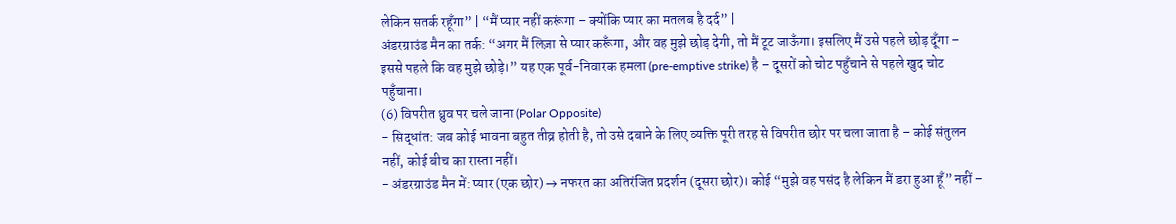लेकिन सतर्क रहूँगा” | “मैं प्यार नहीं करूंगा – क्योंकि प्यार का मतलब है दर्द” |
अंडरग्राउंड मैन का तर्क: “अगर मैं लिज़ा से प्यार करूँगा, और वह मुझे छोड़ देगी, तो मैं टूट जाऊँगा। इसलिए मैं उसे पहले छोड़ दूँगा – इससे पहले कि वह मुझे छोड़े।” यह एक पूर्व-निवारक हमला (pre-emptive strike) है – दूसरों को चोट पहुँचाने से पहले खुद चोट पहुँचाना।
(6) विपरीत ध्रुव पर चले जाना (Polar Opposite)
- सिद्धांत: जब कोई भावना बहुत तीव्र होती है, तो उसे दबाने के लिए व्यक्ति पूरी तरह से विपरीत छोर पर चला जाता है – कोई संतुलन नहीं, कोई बीच का रास्ता नहीं।
- अंडरग्राउंड मैन में: प्यार (एक छोर) → नफरत का अतिरंजित प्रदर्शन (दूसरा छोर)। कोई “मुझे वह पसंद है लेकिन मैं डरा हुआ हूँ” नहीं –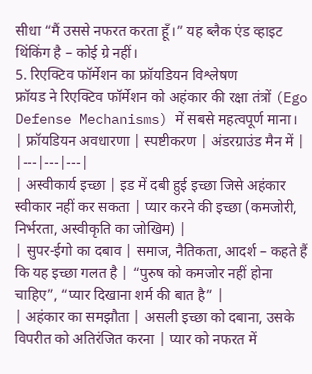सीधा “मैं उससे नफरत करता हूँ।” यह ब्लैक एंड व्हाइट थिंकिंग है – कोई ग्रे नहीं।
5. रिएक्टिव फॉर्मेशन का फ्रॉयडियन विश्लेषण
फ्रॉयड ने रिएक्टिव फॉर्मेशन को अहंकार की रक्षा तंत्रों (Ego Defense Mechanisms) में सबसे महत्वपूर्ण माना।
| फ्रॉयडियन अवधारणा | स्पष्टीकरण | अंडरग्राउंड मैन में |
|---|---|---|
| अस्वीकार्य इच्छा | इड में दबी हुई इच्छा जिसे अहंकार स्वीकार नहीं कर सकता | प्यार करने की इच्छा (कमजोरी, निर्भरता, अस्वीकृति का जोखिम) |
| सुपर-ईगो का दबाव | समाज, नैतिकता, आदर्श – कहते हैं कि यह इच्छा गलत है | “पुरुष को कमजोर नहीं होना चाहिए”, “प्यार दिखाना शर्म की बात है” |
| अहंकार का समझौता | असली इच्छा को दबाना, उसके विपरीत को अतिरंजित करना | प्यार को नफरत में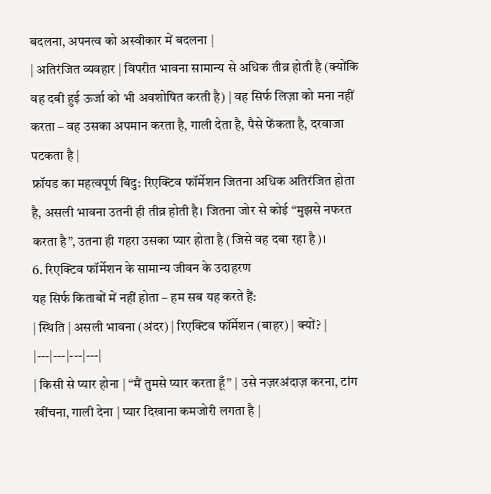बदलना, अपनत्व को अस्वीकार में बदलना |
| अतिरंजित व्यवहार | विपरीत भावना सामान्य से अधिक तीव्र होती है (क्योंकि वह दबी हुई ऊर्जा को भी अवशोषित करती है) | वह सिर्फ लिज़ा को मना नहीं करता – वह उसका अपमान करता है, गाली देता है, पैसे फेंकता है, दरवाजा पटकता है |
फ्रॉयड का महत्वपूर्ण बिंदु: रिएक्टिव फॉर्मेशन जितना अधिक अतिरंजित होता है, असली भावना उतनी ही तीव्र होती है। जितना जोर से कोई “मुझसे नफरत करता है”, उतना ही गहरा उसका प्यार होता है (जिसे वह दबा रहा है)।
6. रिएक्टिव फॉर्मेशन के सामान्य जीवन के उदाहरण
यह सिर्फ किताबों में नहीं होता – हम सब यह करते हैं:
| स्थिति | असली भावना (अंदर) | रिएक्टिव फॉर्मेशन (बाहर) | क्यों? |
|---|---|---|---|
| किसी से प्यार होना | “मैं तुमसे प्यार करता हूँ” | उसे नज़रअंदाज़ करना, टांग खींचना, गाली देना | प्यार दिखाना कमजोरी लगता है |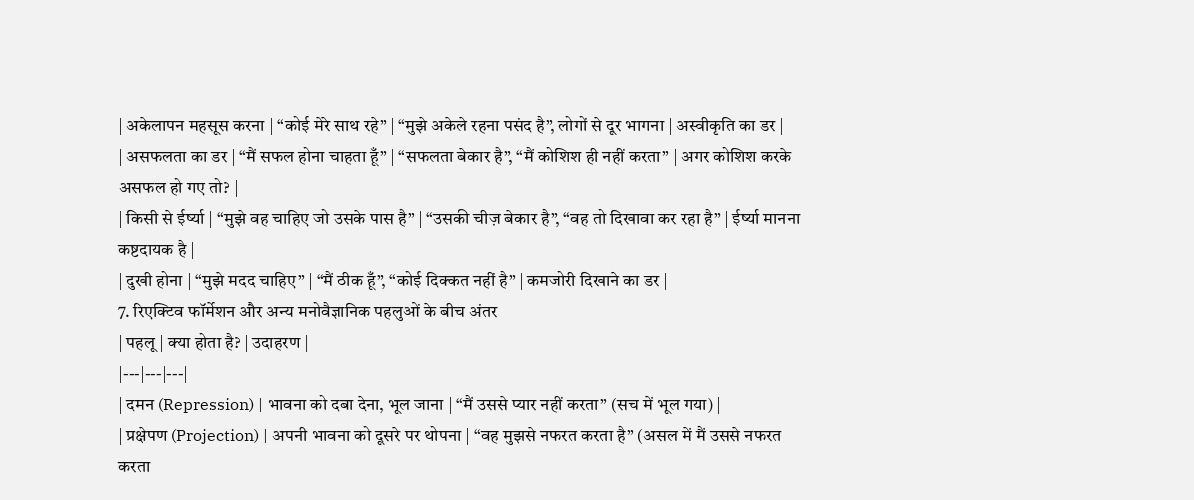| अकेलापन महसूस करना | “कोई मेरे साथ रहे” | “मुझे अकेले रहना पसंद है”, लोगों से दूर भागना | अस्वीकृति का डर |
| असफलता का डर | “मैं सफल होना चाहता हूँ” | “सफलता बेकार है”, “मैं कोशिश ही नहीं करता” | अगर कोशिश करके असफल हो गए तो? |
| किसी से ईर्ष्या | “मुझे वह चाहिए जो उसके पास है” | “उसकी चीज़ बेकार है”, “वह तो दिखावा कर रहा है” | ईर्ष्या मानना कष्टदायक है |
| दुखी होना | “मुझे मदद चाहिए” | “मैं ठीक हूँ”, “कोई दिक्कत नहीं है” | कमजोरी दिखाने का डर |
7. रिएक्टिव फॉर्मेशन और अन्य मनोवैज्ञानिक पहलुओं के बीच अंतर
| पहलू | क्या होता है? | उदाहरण |
|---|---|---|
| दमन (Repression) | भावना को दबा देना, भूल जाना | “मैं उससे प्यार नहीं करता” (सच में भूल गया) |
| प्रक्षेपण (Projection) | अपनी भावना को दूसरे पर थोपना | “वह मुझसे नफरत करता है” (असल में मैं उससे नफरत करता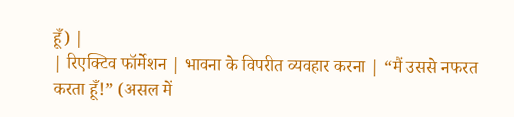हूँ) |
| रिएक्टिव फॉर्मेशन | भावना के विपरीत व्यवहार करना | “मैं उससे नफरत करता हूँ!” (असल में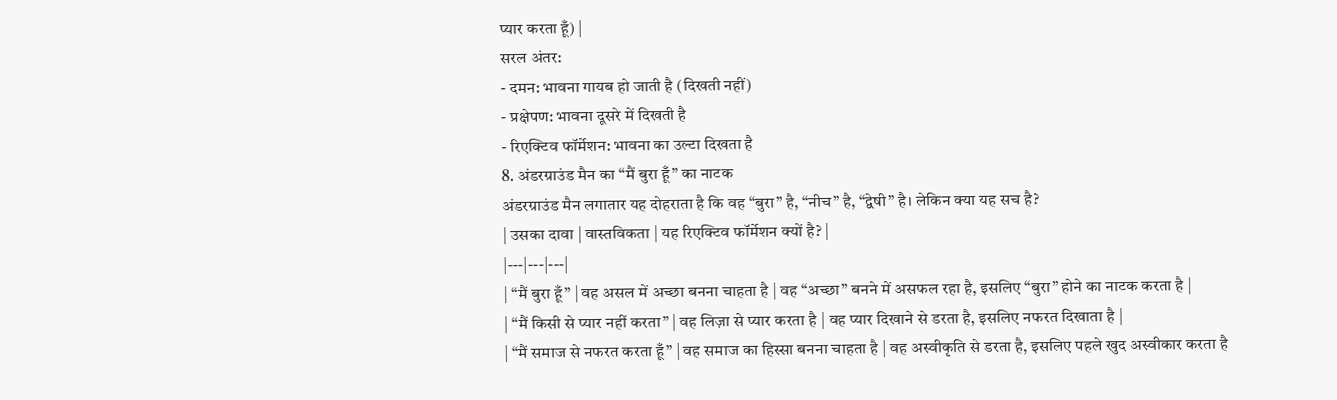प्यार करता हूँ) |
सरल अंतर:
- दमन: भावना गायब हो जाती है (दिखती नहीं)
- प्रक्षेपण: भावना दूसरे में दिखती है
- रिएक्टिव फॉर्मेशन: भावना का उल्टा दिखता है
8. अंडरग्राउंड मैन का “मैं बुरा हूँ” का नाटक
अंडरग्राउंड मैन लगातार यह दोहराता है कि वह “बुरा” है, “नीच” है, “द्वेषी” है। लेकिन क्या यह सच है?
| उसका दावा | वास्तविकता | यह रिएक्टिव फॉर्मेशन क्यों है? |
|---|---|---|
| “मैं बुरा हूँ” | वह असल में अच्छा बनना चाहता है | वह “अच्छा” बनने में असफल रहा है, इसलिए “बुरा” होने का नाटक करता है |
| “मैं किसी से प्यार नहीं करता” | वह लिज़ा से प्यार करता है | वह प्यार दिखाने से डरता है, इसलिए नफरत दिखाता है |
| “मैं समाज से नफरत करता हूँ” | वह समाज का हिस्सा बनना चाहता है | वह अस्वीकृति से डरता है, इसलिए पहले खुद अस्वीकार करता है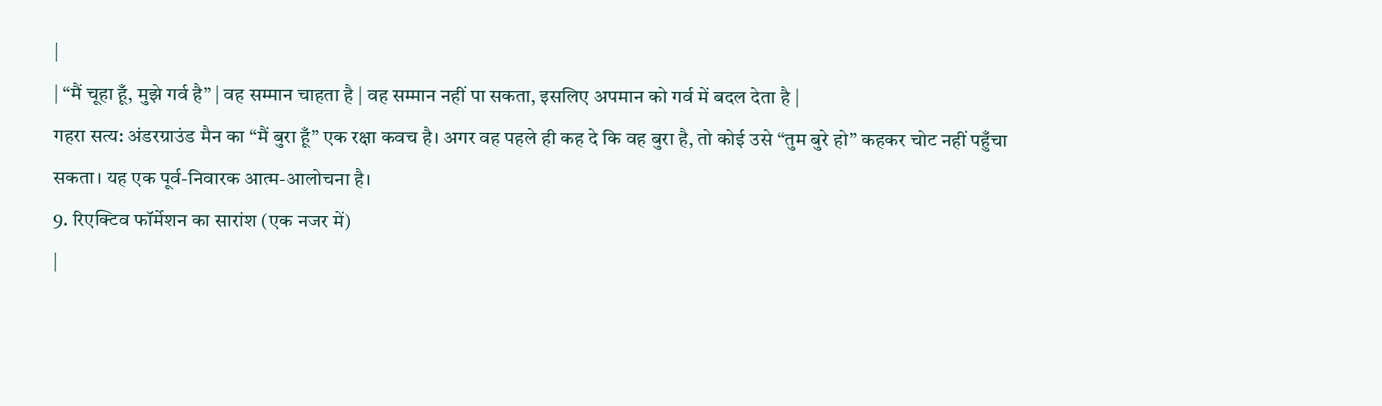|
| “मैं चूहा हूँ, मुझे गर्व है” | वह सम्मान चाहता है | वह सम्मान नहीं पा सकता, इसलिए अपमान को गर्व में बदल देता है |
गहरा सत्य: अंडरग्राउंड मैन का “मैं बुरा हूँ” एक रक्षा कवच है। अगर वह पहले ही कह दे कि वह बुरा है, तो कोई उसे “तुम बुरे हो” कहकर चोट नहीं पहुँचा सकता। यह एक पूर्व-निवारक आत्म-आलोचना है।
9. रिएक्टिव फॉर्मेशन का सारांश (एक नजर में)
|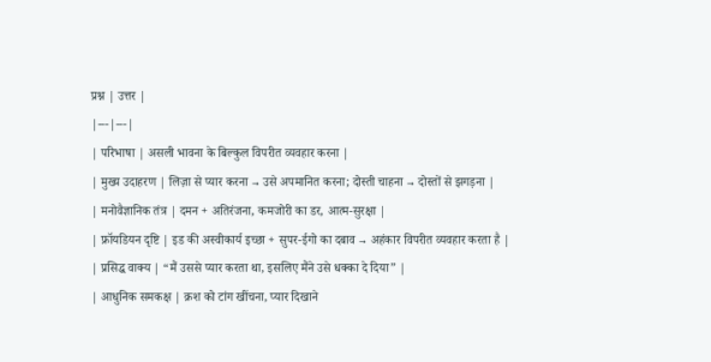प्रश्न | उत्तर |
|---|---|
| परिभाषा | असली भावना के बिल्कुल विपरीत व्यवहार करना |
| मुख्य उदाहरण | लिज़ा से प्यार करना → उसे अपमानित करना; दोस्ती चाहना → दोस्तों से झगड़ना |
| मनोवैज्ञानिक तंत्र | दमन + अतिरंजना, कमजोरी का डर, आत्म-सुरक्षा |
| फ्रॉयडियन दृष्टि | इड की अस्वीकार्य इच्छा + सुपर-ईगो का दबाव → अहंकार विपरीत व्यवहार करता है |
| प्रसिद्ध वाक्य | “मैं उससे प्यार करता था, इसलिए मैंने उसे धक्का दे दिया” |
| आधुनिक समकक्ष | क्रश को टांग खींचना, प्यार दिखाने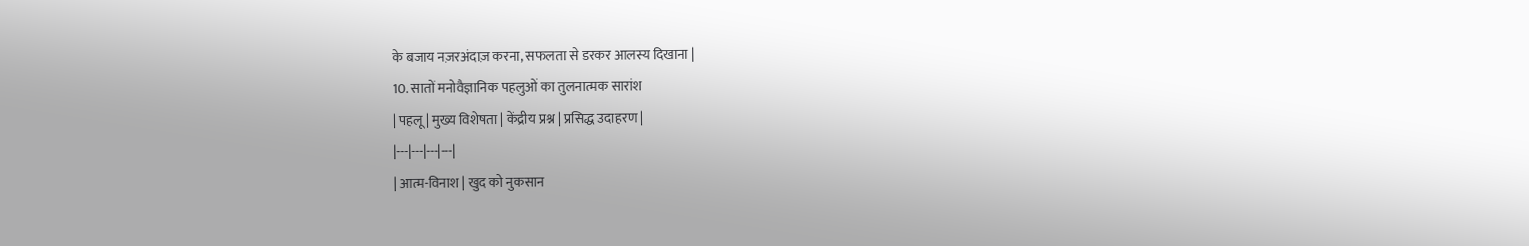के बजाय नज़रअंदाज़ करना, सफलता से डरकर आलस्य दिखाना |
10. सातों मनोवैज्ञानिक पहलुओं का तुलनात्मक सारांश
| पहलू | मुख्य विशेषता | केंद्रीय प्रश्न | प्रसिद्ध उदाहरण |
|---|---|---|---|
| आत्म-विनाश | खुद को नुकसान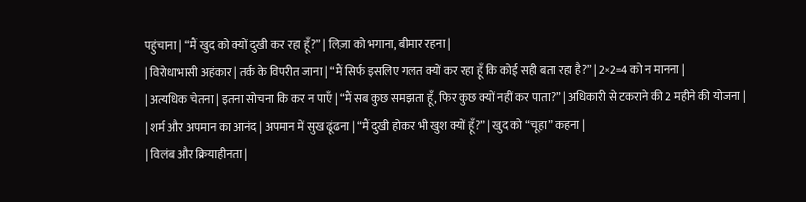पहुंचाना | “मैं खुद को क्यों दुखी कर रहा हूँ?” | लिज़ा को भगाना, बीमार रहना |
| विरोधाभासी अहंकार | तर्क के विपरीत जाना | “मैं सिर्फ इसलिए गलत क्यों कर रहा हूँ कि कोई सही बता रहा है?” | 2×2=4 को न मानना |
| अत्यधिक चेतना | इतना सोचना कि कर न पाएँ | “मैं सब कुछ समझता हूँ, फिर कुछ क्यों नहीं कर पाता?” | अधिकारी से टकराने की 2 महीने की योजना |
| शर्म और अपमान का आनंद | अपमान में सुख ढूंढना | “मैं दुखी होकर भी खुश क्यों हूँ?” | खुद को “चूहा” कहना |
| विलंब और क्रियाहीनता |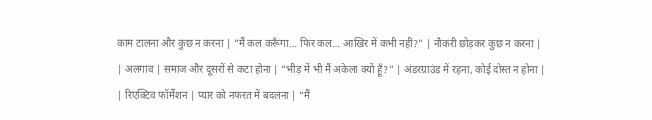काम टालना और कुछ न करना | “मैं कल करूँगा… फिर कल… आखिर में कभी नहीं?” | नौकरी छोड़कर कुछ न करना |
| अलगाव | समाज और दूसरों से कटा होना | “भीड़ में भी मैं अकेला क्यों हूँ?” | अंडरग्राउंड में रहना, कोई दोस्त न होना |
| रिएक्टिव फॉर्मेशन | प्यार को नफरत में बदलना | “मैं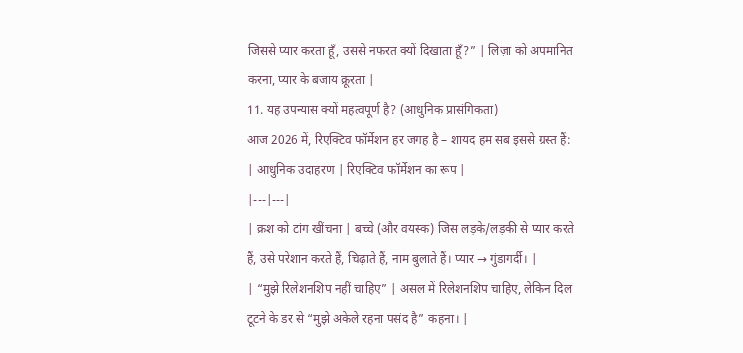जिससे प्यार करता हूँ, उससे नफरत क्यों दिखाता हूँ?” | लिज़ा को अपमानित करना, प्यार के बजाय क्रूरता |
11. यह उपन्यास क्यों महत्वपूर्ण है? (आधुनिक प्रासंगिकता)
आज 2026 में, रिएक्टिव फॉर्मेशन हर जगह है – शायद हम सब इससे ग्रस्त हैं:
| आधुनिक उदाहरण | रिएक्टिव फॉर्मेशन का रूप |
|---|---|
| क्रश को टांग खींचना | बच्चे (और वयस्क) जिस लड़के/लड़की से प्यार करते हैं, उसे परेशान करते हैं, चिढ़ाते हैं, नाम बुलाते हैं। प्यार → गुंडागर्दी। |
| “मुझे रिलेशनशिप नहीं चाहिए” | असल में रिलेशनशिप चाहिए, लेकिन दिल टूटने के डर से “मुझे अकेले रहना पसंद है” कहना। |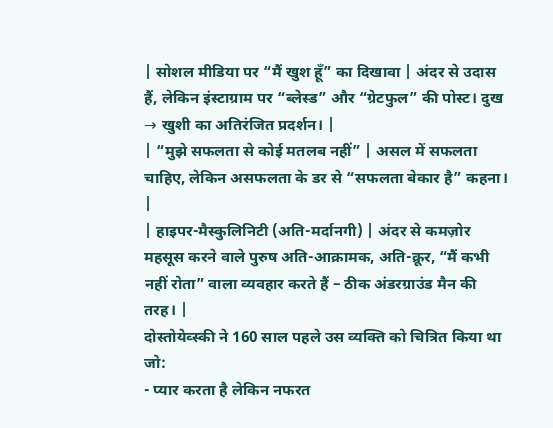| सोशल मीडिया पर “मैं खुश हूँ” का दिखावा | अंदर से उदास हैं, लेकिन इंस्टाग्राम पर “ब्लेस्ड” और “ग्रेटफुल” की पोस्ट। दुख → खुशी का अतिरंजित प्रदर्शन। |
| “मुझे सफलता से कोई मतलब नहीं” | असल में सफलता चाहिए, लेकिन असफलता के डर से “सफलता बेकार है” कहना। |
| हाइपर-मैस्कुलिनिटी (अति-मर्दानगी) | अंदर से कमज़ोर महसूस करने वाले पुरुष अति-आक्रामक, अति-क्रूर, “मैं कभी नहीं रोता” वाला व्यवहार करते हैं – ठीक अंडरग्राउंड मैन की तरह। |
दोस्तोयेव्स्की ने 160 साल पहले उस व्यक्ति को चित्रित किया था जो:
- प्यार करता है लेकिन नफरत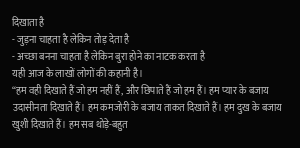दिखाता है
- जुड़ना चाहता है लेकिन तोड़ देता है
- अच्छा बनना चाहता है लेकिन बुरा होने का नाटक करता है
यही आज के लाखों लोगों की कहानी है।
“हम वही दिखाते हैं जो हम नहीं हैं, और छिपाते हैं जो हम हैं। हम प्यार के बजाय उदासीनता दिखाते हैं। हम कमजोरी के बजाय ताकत दिखाते हैं। हम दुख के बजाय खुशी दिखाते हैं। हम सब थोड़े-बहुत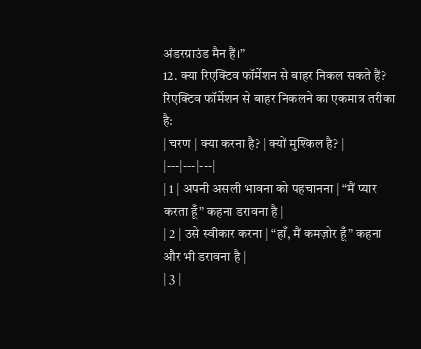अंडरग्राउंड मैन हैं।”
12. क्या रिएक्टिव फॉर्मेशन से बाहर निकल सकते हैं?
रिएक्टिव फॉर्मेशन से बाहर निकलने का एकमात्र तरीका है:
| चरण | क्या करना है? | क्यों मुश्किल है? |
|---|---|---|
| 1 | अपनी असली भावना को पहचानना | “मैं प्यार करता हूँ” कहना डरावना है |
| 2 | उसे स्वीकार करना | “हाँ, मैं कमज़ोर हूँ” कहना और भी डरावना है |
| 3 |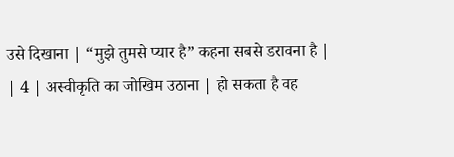उसे दिखाना | “मुझे तुमसे प्यार है” कहना सबसे डरावना है |
| 4 | अस्वीकृति का जोखिम उठाना | हो सकता है वह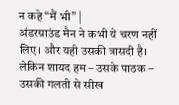न कहे “मैं भी” |
अंडरग्राउंड मैन ने कभी ये चरण नहीं लिए। और यही उसकी त्रासदी है।
लेकिन शायद हम – उसके पाठक – उसकी गलती से सीख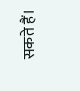सकते हैं।